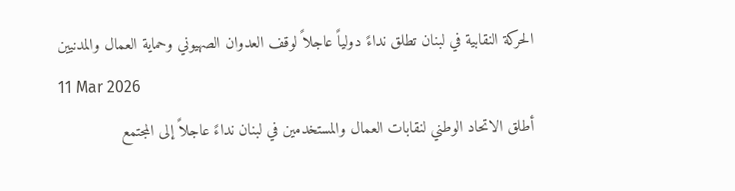الحركة النقابية في لبنان تطلق نداءً دولياً عاجلاً لوقف العدوان الصهيوني وحماية العمال والمدنيين
11 Mar 2026
أطلق الاتحاد الوطني لنقابات العمال والمستخدمين في لبنان نداءً عاجلاً إلى المجتمع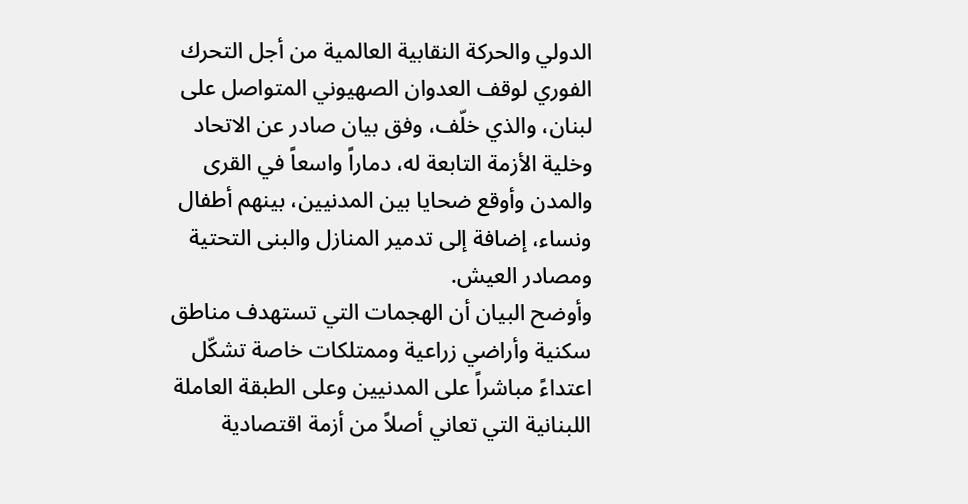الدولي والحركة النقابية العالمية من أجل التحرك الفوري لوقف العدوان الصهيوني المتواصل على لبنان، والذي خلّف، وفق بيان صادر عن الاتحاد وخلية الأزمة التابعة له، دماراً واسعاً في القرى والمدن وأوقع ضحايا بين المدنيين، بينهم أطفال ونساء، إضافة إلى تدمير المنازل والبنى التحتية ومصادر العيش.
وأوضح البيان أن الهجمات التي تستهدف مناطق سكنية وأراضي زراعية وممتلكات خاصة تشكّل اعتداءً مباشراً على المدنيين وعلى الطبقة العاملة اللبنانية التي تعاني أصلاً من أزمة اقتصادية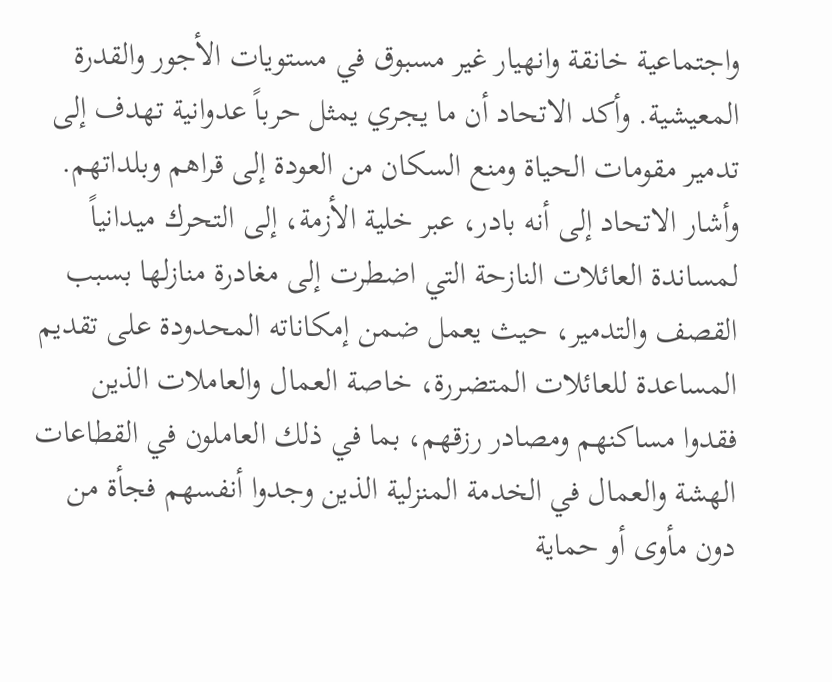واجتماعية خانقة وانهيار غير مسبوق في مستويات الأجور والقدرة المعيشية. وأكد الاتحاد أن ما يجري يمثل حرباً عدوانية تهدف إلى تدمير مقومات الحياة ومنع السكان من العودة إلى قراهم وبلداتهم.
وأشار الاتحاد إلى أنه بادر، عبر خلية الأزمة، إلى التحرك ميدانياً لمساندة العائلات النازحة التي اضطرت إلى مغادرة منازلها بسبب القصف والتدمير، حيث يعمل ضمن إمكاناته المحدودة على تقديم المساعدة للعائلات المتضررة، خاصة العمال والعاملات الذين فقدوا مساكنهم ومصادر رزقهم، بما في ذلك العاملون في القطاعات الهشة والعمال في الخدمة المنزلية الذين وجدوا أنفسهم فجأة من دون مأوى أو حماية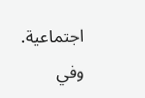اجتماعية.
وفي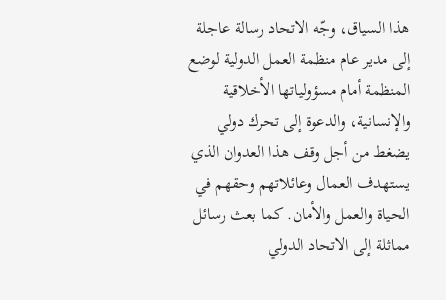هذا السياق، وجّه الاتحاد رسالة عاجلة إلى مدير عام منظمة العمل الدولية لوضع المنظمة أمام مسؤولياتها الأخلاقية والإنسانية، والدعوة إلى تحرك دولي يضغط من أجل وقف هذا العدوان الذي يستهدف العمال وعائلاتهم وحقهم في الحياة والعمل والأمان. كما بعث رسائل مماثلة إلى الاتحاد الدولي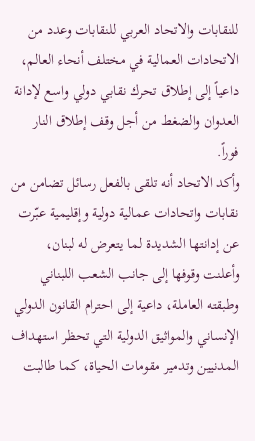للنقابات والاتحاد العربي للنقابات وعدد من الاتحادات العمالية في مختلف أنحاء العالم، داعياً إلى إطلاق تحرك نقابي دولي واسع لإدانة العدوان والضغط من أجل وقف إطلاق النار فوراً.
وأكد الاتحاد أنه تلقى بالفعل رسائل تضامن من نقابات واتحادات عمالية دولية وإقليمية عبّرت عن إدانتها الشديدة لما يتعرض له لبنان، وأعلنت وقوفها إلى جانب الشعب اللبناني وطبقته العاملة، داعية إلى احترام القانون الدولي الإنساني والمواثيق الدولية التي تحظر استهداف المدنيين وتدمير مقومات الحياة، كما طالبت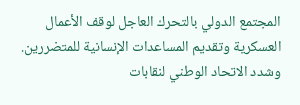المجتمع الدولي بالتحرك العاجل لوقف الأعمال العسكرية وتقديم المساعدات الإنسانية للمتضررين.
وشدد الاتحاد الوطني لنقابات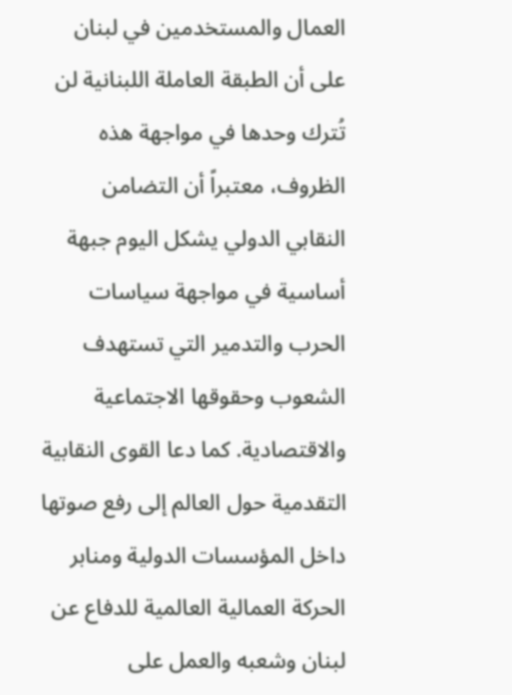العمال والمستخدمين في لبنان على أن الطبقة العاملة اللبنانية لن تُترك وحدها في مواجهة هذه الظروف، معتبراً أن التضامن النقابي الدولي يشكل اليوم جبهة أساسية في مواجهة سياسات الحرب والتدمير التي تستهدف الشعوب وحقوقها الاجتماعية والاقتصادية. كما دعا القوى النقابية التقدمية حول العالم إلى رفع صوتها داخل المؤسسات الدولية ومنابر الحركة العمالية العالمية للدفاع عن لبنان وشعبه والعمل على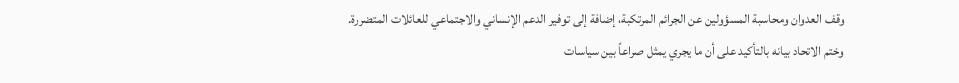وقف العدوان ومحاسبة المسؤولين عن الجرائم المرتكبة، إضافة إلى توفير الدعم الإنساني والاجتماعي للعائلات المتضررة.
وختم الاتحاد بيانه بالتأكيد على أن ما يجري يمثل صراعاً بين سياسات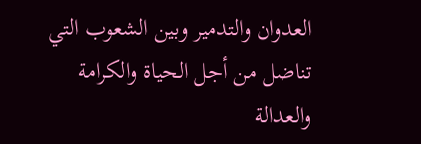العدوان والتدمير وبين الشعوب التي تناضل من أجل الحياة والكرامة والعدالة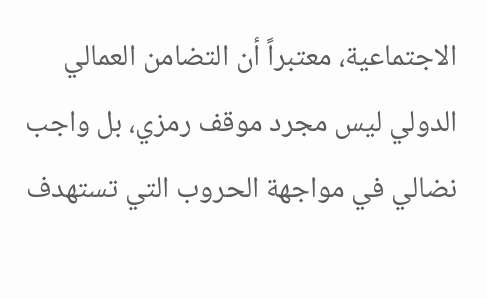الاجتماعية، معتبراً أن التضامن العمالي الدولي ليس مجرد موقف رمزي، بل واجب نضالي في مواجهة الحروب التي تستهدف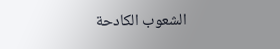الشعوب الكادحة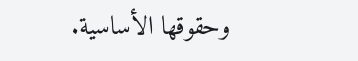وحقوقها الأساسية.